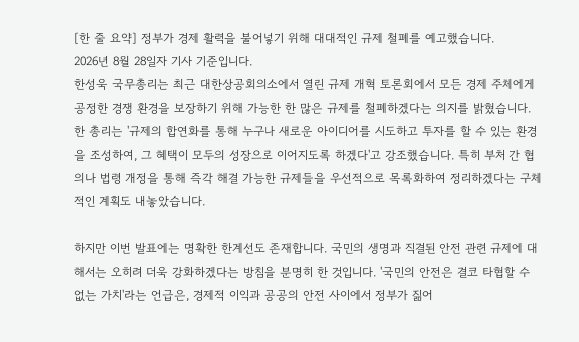[한 줄 요약] 정부가 경제 활력을 불어넣기 위해 대대적인 규제 철폐를 예고했습니다.
2026년 8월 28일자 기사 기준입니다.
한성욱 국무총리는 최근 대한상공회의소에서 열린 규제 개혁 토론회에서 모든 경제 주체에게 공정한 경쟁 환경을 보장하기 위해 가능한 한 많은 규제를 철폐하겠다는 의지를 밝혔습니다.
한 총리는 '규제의 합연화를 통해 누구나 새로운 아이디어를 시도하고 투자를 할 수 있는 환경을 조성하여, 그 혜택이 모두의 성장으로 이어지도록 하겠다'고 강조했습니다. 특히 부처 간 협의나 법령 개정을 통해 즉각 해결 가능한 규제들을 우선적으로 목록화하여 정리하겠다는 구체적인 계획도 내놓았습니다.

하지만 이번 발표에는 명확한 한계선도 존재합니다. 국민의 생명과 직결된 안전 관련 규제에 대해서는 오히려 더욱 강화하겠다는 방침을 분명히 한 것입니다. '국민의 안전은 결코 타협할 수 없는 가치'라는 언급은, 경제적 이익과 공공의 안전 사이에서 정부가 짊어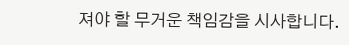져야 할 무거운 책임감을 시사합니다.